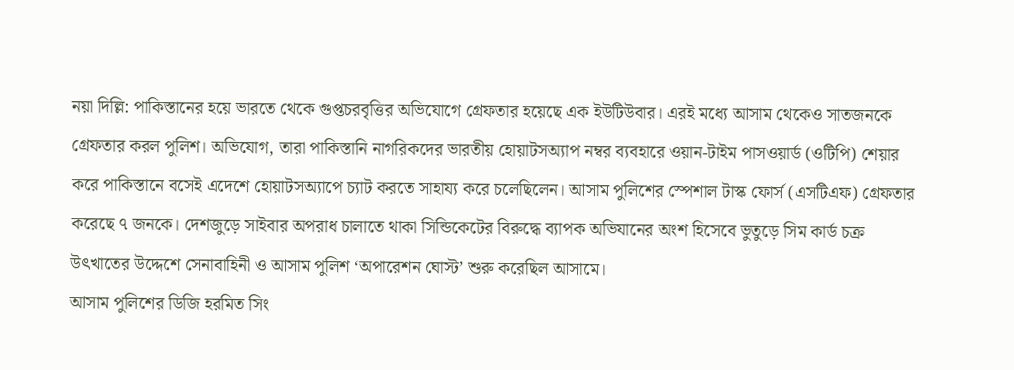নয়া দিল্লি: পাকিস্তানের হয়ে ভারতে থেকে গুপ্তচরবৃত্তির অভিযোগে গ্রেফতার হয়েছে এক ইউটিউবার। এরই মধ্যে আসাম থেকেও সাতজনকে গ্রেফতার করল পুলিশ। অভিযোগ, তারা পাকিস্তানি নাগরিকদের ভারতীয় হোয়াটসঅ্যাপ নম্বর ব্যবহারে ওয়ান-টাইম পাসওয়ার্ড (ওটিপি) শেয়ার করে পাকিস্তানে বসেই এদেশে হোয়াটসঅ্যাপে চ্যাট করতে সাহায্য করে চলেছিলেন। আসাম পুলিশের স্পেশাল টাস্ক ফোর্স (এসটিএফ) গ্রেফতার করেছে ৭ জনকে। দেশজুড়ে সাইবার অপরাধ চালাতে থাকা সিন্ডিকেটের বিরুদ্ধে ব্যাপক অভিযানের অংশ হিসেবে ভুতুড়ে সিম কার্ড চক্র উৎখাতের উদ্দেশে সেনাবাহিনী ও আসাম পুলিশ ‘অপারেশন ঘোস্ট’ শুরু করেছিল আসামে।
আসাম পুলিশের ডিজি হরমিত সিং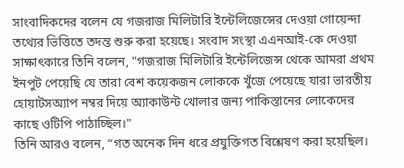সাংবাদিকদের বলেন যে গজরাজ মিলিটারি ইন্টেলিজেন্সের দেওয়া গোয়েন্দা তথ্যের ভিত্তিতে তদন্ত শুরু করা হয়েছে। সংবাদ সংস্থা এএনআই-কে দেওয়া সাক্ষাৎকারে তিনি বলেন, "গজরাজ মিলিটারি ইন্টেলিজেন্স থেকে আমরা প্রথম ইনপুট পেয়েছি যে তারা বেশ কয়েকজন লোককে খুঁজে পেয়েছে যারা ভারতীয় হোয়াটসঅ্যাপ নম্বর দিয়ে অ্যাকাউন্ট খোলার জন্য পাকিস্তানের লোকেদের কাছে ওটিপি পাঠাচ্ছিল।"
তিনি আরও বলেন, “গত অনেক দিন ধরে প্রযুক্তিগত বিশ্লেষণ করা হয়েছিল।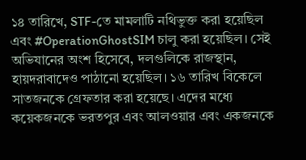১৪ তারিখে, STF-তে মামলাটি নথিভুক্ত করা হয়েছিল এবং #OperationGhostSIM চালু করা হয়েছিল। সেই অভিযানের অংশ হিসেবে, দলগুলিকে রাজস্থান, হায়দরাবাদেও পাঠানো হয়েছিল। ১৬ তারিখ বিকেলে সাতজনকে গ্রেফতার করা হয়েছে। এদের মধ্যে কয়েকজনকে ভরতপুর এবং আলওয়ার এবং একজনকে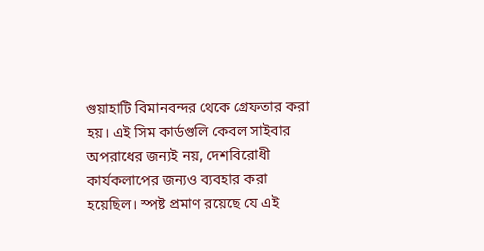গুয়াহাটি বিমানবন্দর থেকে গ্রেফতার করা হয়। এই সিম কার্ডগুলি কেবল সাইবার অপরাধের জন্যই নয়, দেশবিরোধী কার্যকলাপের জন্যও ব্যবহার করা হয়েছিল। স্পষ্ট প্রমাণ রয়েছে যে এই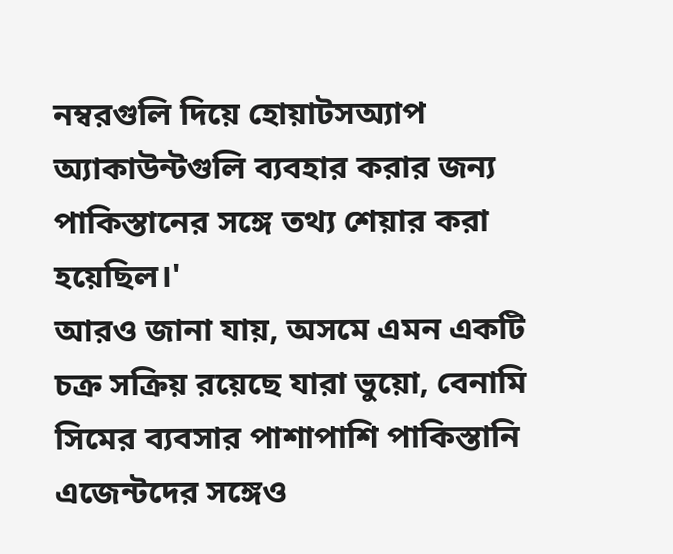নম্বরগুলি দিয়ে হোয়াটসঅ্যাপ অ্যাকাউন্টগুলি ব্যবহার করার জন্য পাকিস্তানের সঙ্গে তথ্য শেয়ার করা হয়েছিল।'
আরও জানা যায়, অসমে এমন একটি চক্র সক্রিয় রয়েছে যারা ভুয়ো, বেনামি সিমের ব্যবসার পাশাপাশি পাকিস্তানি এজেন্টদের সঙ্গেও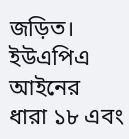জড়িত। ইউএপিএ আইনের ধারা ১৮ এবং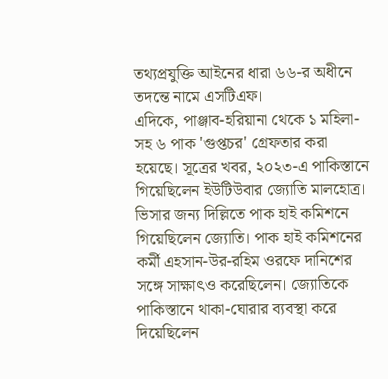তথ্যপ্রযুক্তি আইনের ধারা ৬৬-র অধীনে তদন্তে নামে এসটিএফ।
এদিকে, পাঞ্জাব-হরিয়ানা থেকে ১ মহিলা-সহ ৬ পাক 'গুপ্তচর' গ্রেফতার করা হয়েছে। সূত্রের খবর, ২০২৩-এ পাকিস্তানে গিয়েছিলেন ইউটিউবার জ্যোতি মালহোত্র। ভিসার জন্য দিল্লিতে পাক হাই কমিশনে গিয়েছিলেন জ্যোতি। পাক হাই কমিশনের কর্মী এহসান-উর-রহিম ওরফে দানিশের সঙ্গে সাক্ষাৎও করেছিলেন। জ্যোতিকে পাকিস্তানে থাকা-ঘোরার ব্যবস্থা করে দিয়েছিলেন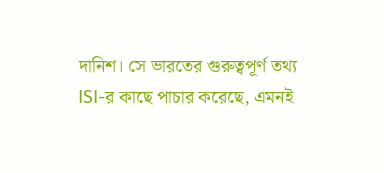দানিশ। সে ভারতের গুরুত্বপূর্ণ তথ্য ISI-র কাছে পাচার করেছে, এমনই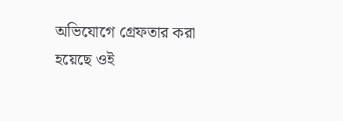অভিযোগে গ্রেফতার করা হয়েছে ওই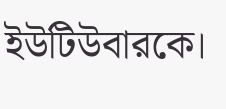ইউটিউবারকে।